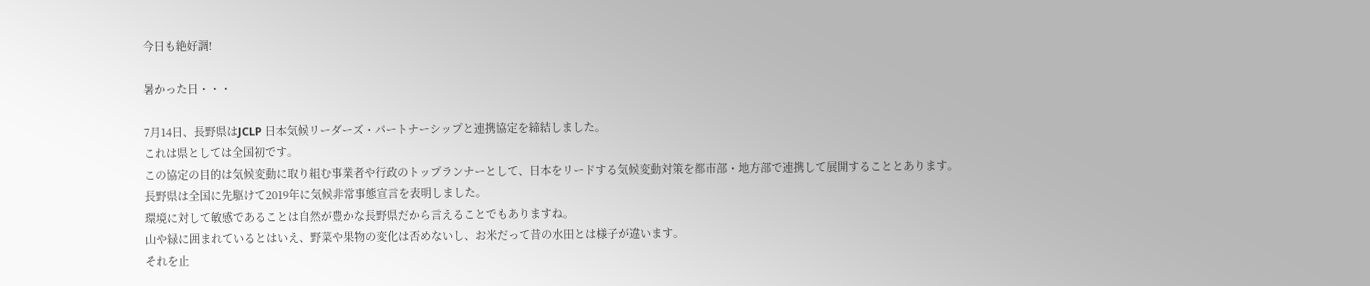今日も絶好調!

暑かった日・・・

7月14日、長野県はJCLP 日本気候リーダーズ・パートナーシップと連携協定を締結しました。
これは県としては全国初です。
この協定の目的は気候変動に取り組む事業者や行政のトップランナーとして、日本をリードする気候変動対策を都市部・地方部で連携して展開することとあります。
長野県は全国に先駆けて2019年に気候非常事態宣言を表明しました。
環境に対して敏感であることは自然が豊かな長野県だから言えることでもありますね。
山や緑に囲まれているとはいえ、野菜や果物の変化は否めないし、お米だって昔の水田とは様子が違います。
それを止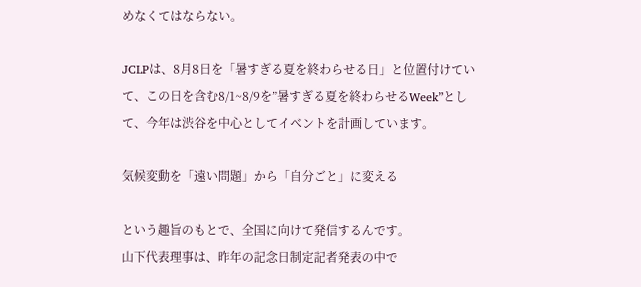めなくてはならない。

JCLPは、8月8日を「暑すぎる夏を終わらせる日」と位置付けていて、この日を含む8/1~8/9を”暑すぎる夏を終わらせるWeek”として、今年は渋谷を中心としてイベントを計画しています。

気候変動を「遠い問題」から「自分ごと」に変える

という趣旨のもとで、全国に向けて発信するんです。
山下代表理事は、昨年の記念日制定記者発表の中で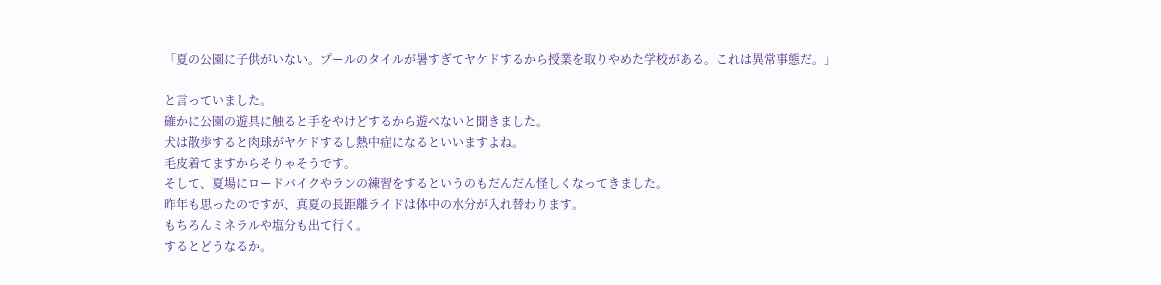「夏の公園に子供がいない。プールのタイルが暑すぎてヤケドするから授業を取りやめた学校がある。これは異常事態だ。」

と言っていました。
確かに公園の遊具に触ると手をやけどするから遊べないと聞きました。
犬は散歩すると肉球がヤケドするし熱中症になるといいますよね。
毛皮着てますからそりゃそうです。
そして、夏場にロードバイクやランの練習をするというのもだんだん怪しくなってきました。
昨年も思ったのですが、真夏の長距離ライドは体中の水分が入れ替わります。
もちろんミネラルや塩分も出て行く。
するとどうなるか。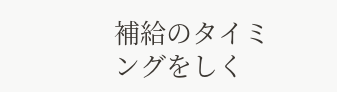補給のタイミングをしく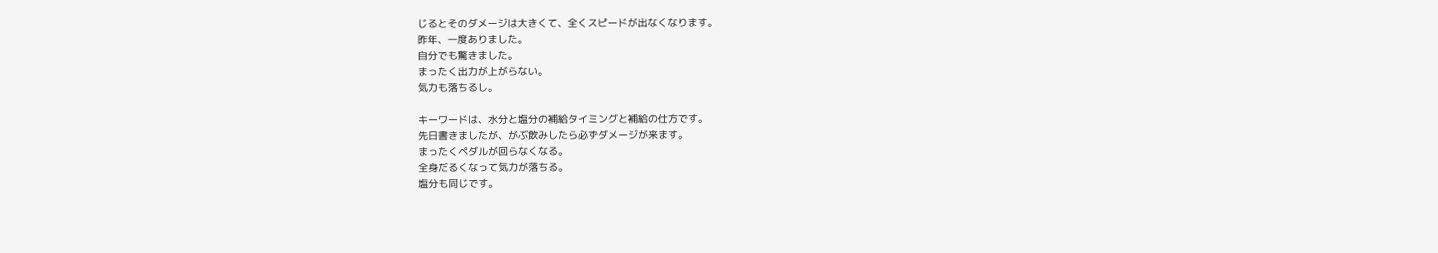じるとそのダメージは大きくて、全くスピードが出なくなります。
昨年、一度ありました。
自分でも驚きました。
まったく出力が上がらない。
気力も落ちるし。

キーワードは、水分と塩分の補給タイミングと補給の仕方です。
先日書きましたが、がぶ飲みしたら必ずダメージが来ます。
まったくペダルが回らなくなる。
全身だるくなって気力が落ちる。
塩分も同じです。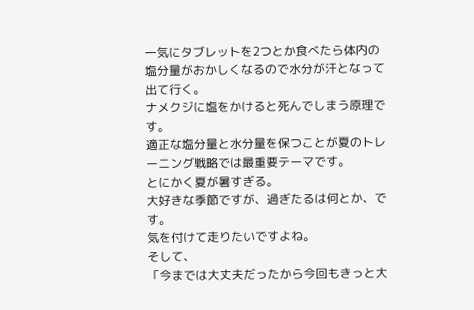一気にタブレットを2つとか食べたら体内の塩分量がおかしくなるので水分が汗となって出て行く。
ナメクジに塩をかけると死んでしまう原理です。
適正な塩分量と水分量を保つことが夏のトレーニング戦略では最重要テーマです。
とにかく夏が暑すぎる。
大好きな季節ですが、過ぎたるは何とか、です。
気を付けて走りたいですよね。
そして、
「今までは大丈夫だったから今回もきっと大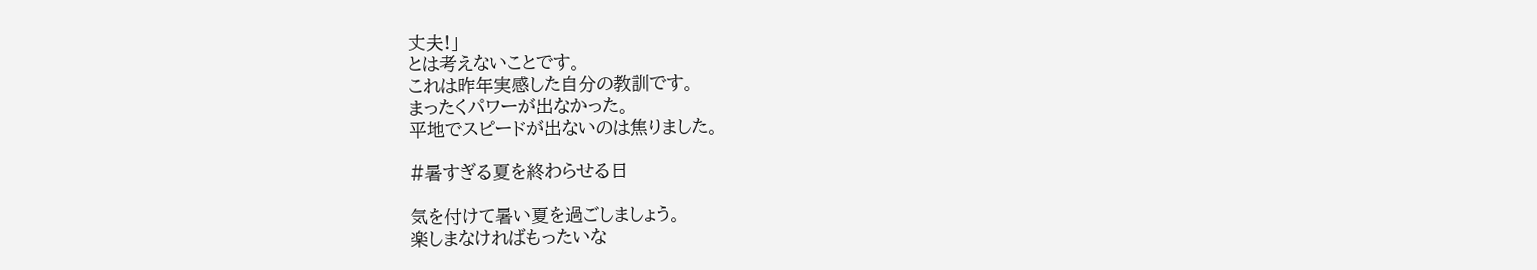丈夫!」
とは考えないことです。
これは昨年実感した自分の教訓です。
まったくパワーが出なかった。
平地でスピードが出ないのは焦りました。

#暑すぎる夏を終わらせる日

気を付けて暑い夏を過ごしましょう。
楽しまなければもったいな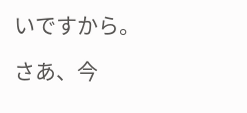いですから。

さあ、今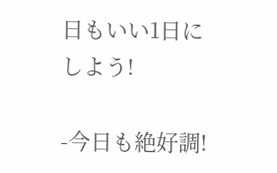日もいい1日にしよう!

-今日も絶好調!